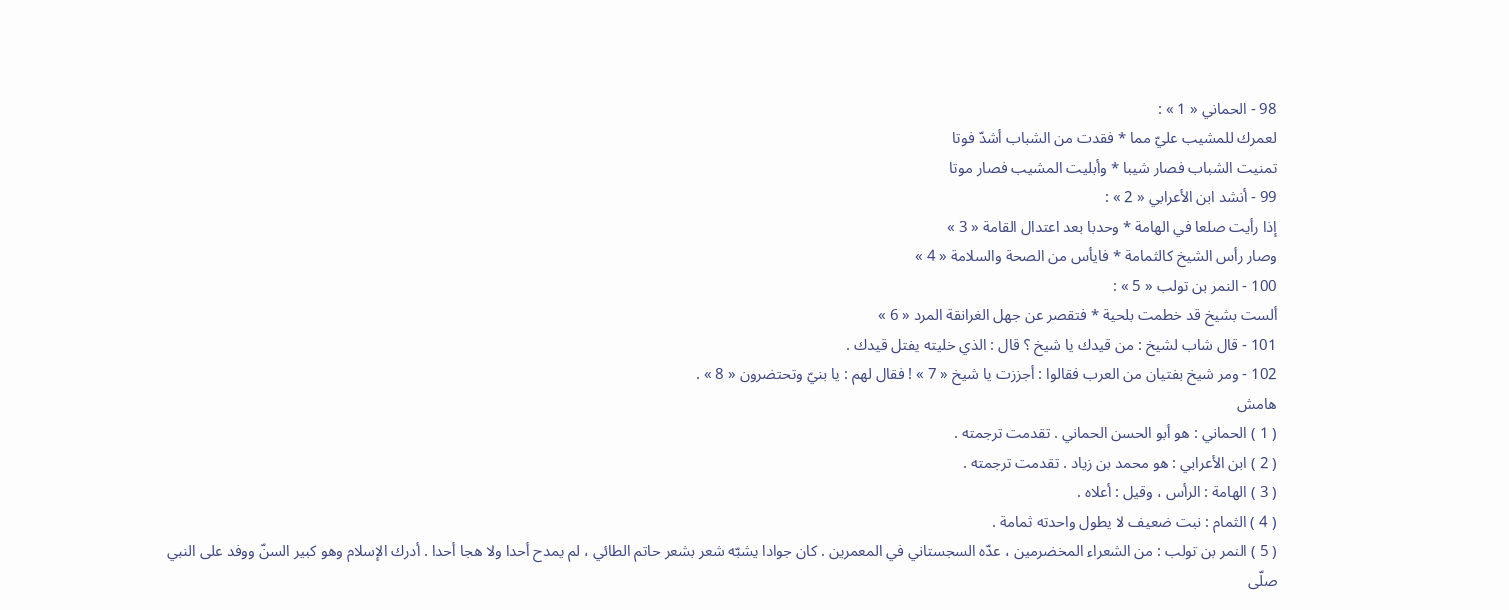98 - الحماني « 1 » :
لعمرك للمشيب عليّ مما * فقدت من الشباب أشدّ فوتا
تمنيت الشباب فصار شيبا * وأبليت المشيب فصار موتا
99 - أنشد ابن الأعرابي « 2 » :
إذا رأيت صلعا في الهامة * وحدبا بعد اعتدال القامة « 3 »
وصار رأس الشيخ كالثمامة * فايأس من الصحة والسلامة « 4 »
100 - النمر بن تولب « 5 » :
ألست بشيخ قد خطمت بلحية * فتقصر عن جهل الغرانقة المرد « 6 »
101 - قال شاب لشيخ : من قيدك يا شيخ ؟ قال : الذي خليته يفتل قيدك .
102 - ومر شيخ بفتيان من العرب فقالوا : أجززت يا شيخ « 7 » ! فقال لهم : يا بنيّ وتحتضرون « 8 » .
هامش
( 1 ) الحماني : هو أبو الحسن الحماني . تقدمت ترجمته .
( 2 ) ابن الأعرابي : هو محمد بن زياد . تقدمت ترجمته .
( 3 ) الهامة : الرأس ، وقيل : أعلاه .
( 4 ) الثمام : نبت ضعيف لا يطول واحدته ثمامة .
( 5 ) النمر بن تولب : من الشعراء المخضرمين ، عدّه السجستاني في المعمرين . كان جوادا يشبّه شعر بشعر حاتم الطائي ، لم يمدح أحدا ولا هجا أحدا . أدرك الإسلام وهو كبير السنّ ووفد على النبي صلّى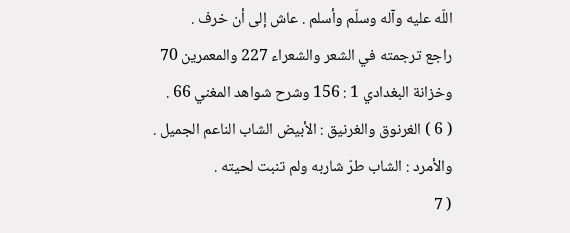اللّه عليه وآله وسلّم وأسلم . عاش إلى أن خرف .
راجع ترجمته في الشعر والشعراء 227 والمعمرين 70 وخزانة البغدادي 1 : 156 وشرح شواهد المغني 66 .
( 6 ) الغرنوق والغرنيق : الأبيض الشاب الناعم الجميل . والأمرد : الشاب طرّ شاربه ولم تنبت لحيته .
( 7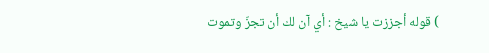) قوله أجززت يا شيخ : أي آن لك أن تجزّ وتموت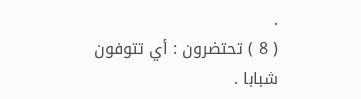.
( 8 ) تحتضرون : أي تتوفون شبابا .